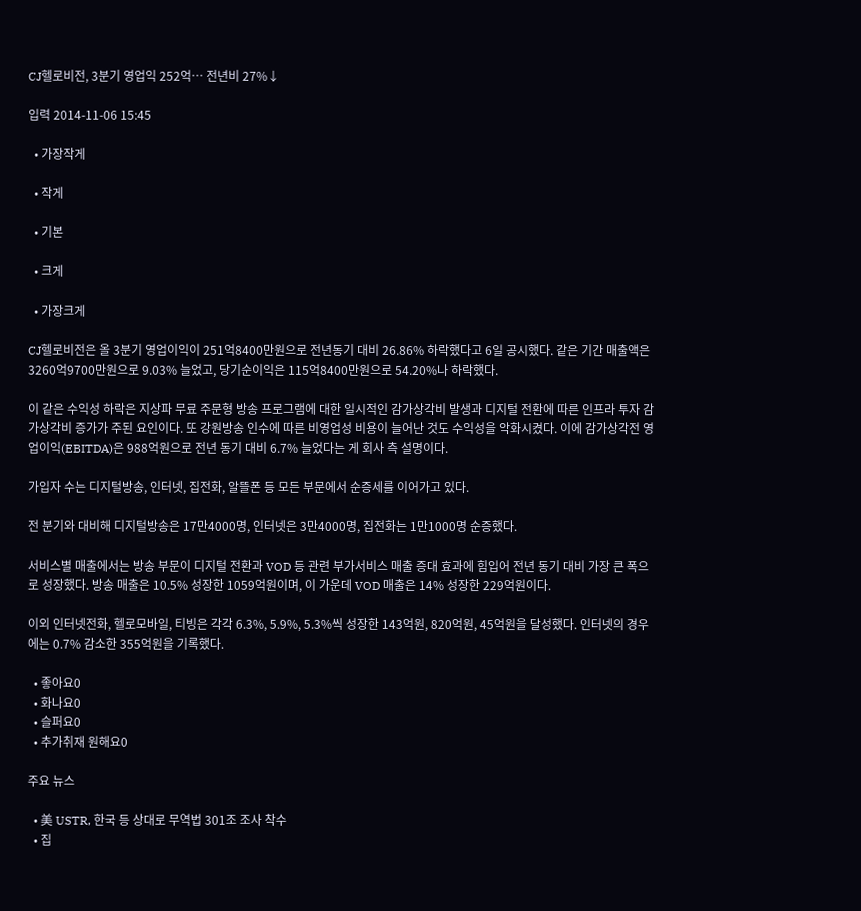CJ헬로비전, 3분기 영업익 252억… 전년비 27%↓

입력 2014-11-06 15:45

  • 가장작게

  • 작게

  • 기본

  • 크게

  • 가장크게

CJ헬로비전은 올 3분기 영업이익이 251억8400만원으로 전년동기 대비 26.86% 하락했다고 6일 공시했다. 같은 기간 매출액은 3260억9700만원으로 9.03% 늘었고, 당기순이익은 115억8400만원으로 54.20%나 하락했다.

이 같은 수익성 하락은 지상파 무료 주문형 방송 프로그램에 대한 일시적인 감가상각비 발생과 디지털 전환에 따른 인프라 투자 감가상각비 증가가 주된 요인이다. 또 강원방송 인수에 따른 비영업성 비용이 늘어난 것도 수익성을 악화시켰다. 이에 감가상각전 영업이익(EBITDA)은 988억원으로 전년 동기 대비 6.7% 늘었다는 게 회사 측 설명이다.

가입자 수는 디지털방송, 인터넷, 집전화, 알뜰폰 등 모든 부문에서 순증세를 이어가고 있다.

전 분기와 대비해 디지털방송은 17만4000명, 인터넷은 3만4000명, 집전화는 1만1000명 순증했다.

서비스별 매출에서는 방송 부문이 디지털 전환과 VOD 등 관련 부가서비스 매출 증대 효과에 힘입어 전년 동기 대비 가장 큰 폭으로 성장했다. 방송 매출은 10.5% 성장한 1059억원이며, 이 가운데 VOD 매출은 14% 성장한 229억원이다.

이외 인터넷전화, 헬로모바일, 티빙은 각각 6.3%, 5.9%, 5.3%씩 성장한 143억원, 820억원, 45억원을 달성했다. 인터넷의 경우에는 0.7% 감소한 355억원을 기록했다.

  • 좋아요0
  • 화나요0
  • 슬퍼요0
  • 추가취재 원해요0

주요 뉴스

  • 美 USTR, 한국 등 상대로 무역법 301조 조사 착수
  • 집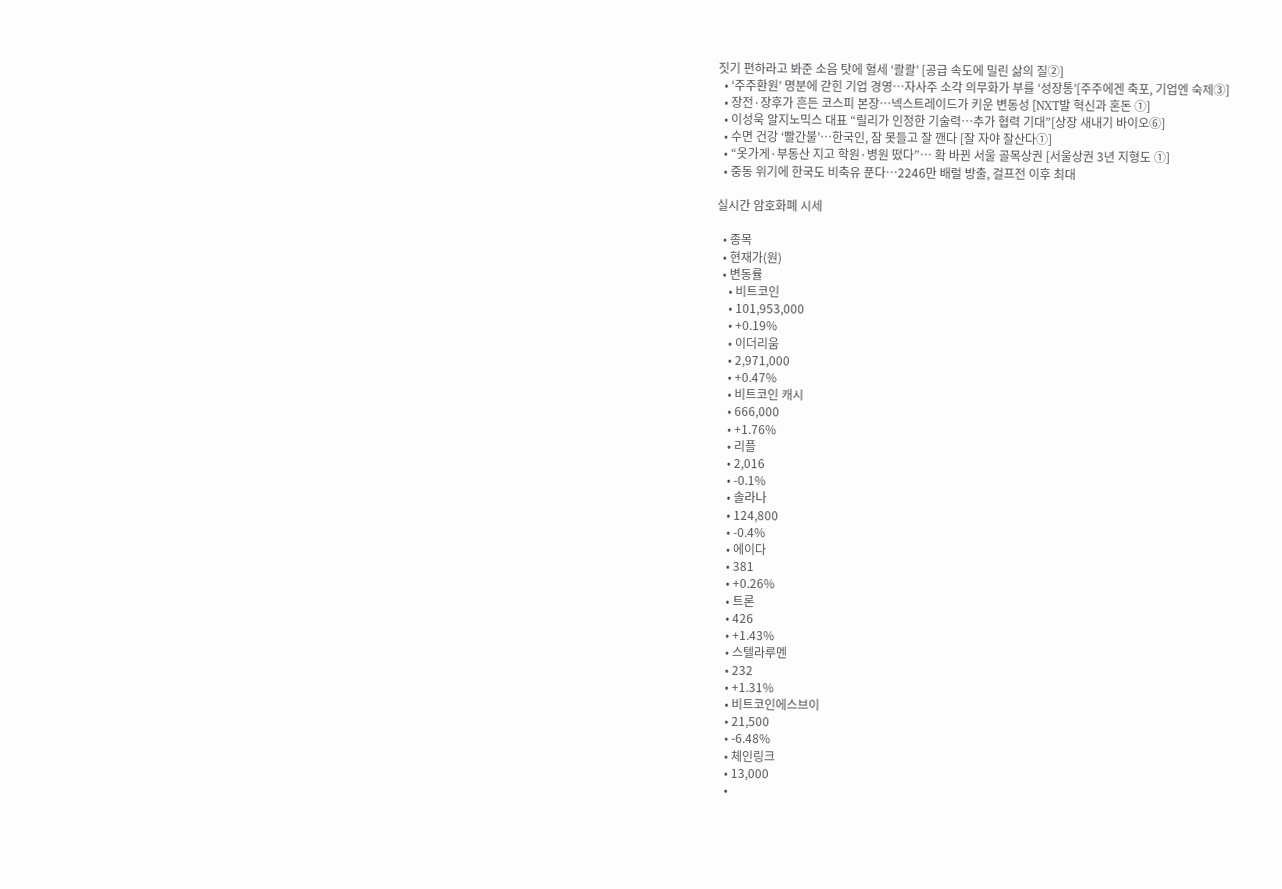짓기 편하라고 봐준 소음 탓에 혈세 ‘콸콸’ [공급 속도에 밀린 삶의 질②]
  • ‘주주환원’ 명분에 갇힌 기업 경영…자사주 소각 의무화가 부를 ‘성장통’[주주에겐 축포, 기업엔 숙제③]
  • 장전·장후가 흔든 코스피 본장…넥스트레이드가 키운 변동성 [NXT발 혁신과 혼돈 ①]
  • 이성욱 알지노믹스 대표 “릴리가 인정한 기술력…추가 협력 기대”[상장 새내기 바이오⑥]
  • 수면 건강 ‘빨간불’…한국인, 잠 못들고 잘 깬다 [잘 자야 잘산다①]
  • “옷가게·부동산 지고 학원·병원 떴다”… 확 바뀐 서울 골목상권 [서울상권 3년 지형도 ①]
  • 중동 위기에 한국도 비축유 푼다…2246만 배럴 방출, 걸프전 이후 최대

실시간 암호화폐 시세

  • 종목
  • 현재가(원)
  • 변동률
    • 비트코인
    • 101,953,000
    • +0.19%
    • 이더리움
    • 2,971,000
    • +0.47%
    • 비트코인 캐시
    • 666,000
    • +1.76%
    • 리플
    • 2,016
    • -0.1%
    • 솔라나
    • 124,800
    • -0.4%
    • 에이다
    • 381
    • +0.26%
    • 트론
    • 426
    • +1.43%
    • 스텔라루멘
    • 232
    • +1.31%
    • 비트코인에스브이
    • 21,500
    • -6.48%
    • 체인링크
    • 13,000
    •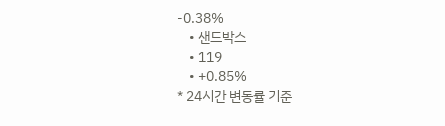-0.38%
    • 샌드박스
    • 119
    • +0.85%
* 24시간 변동률 기준